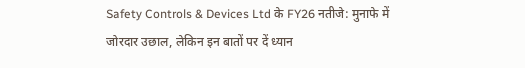Safety Controls & Devices Ltd के FY26 नतीजे: मुनाफे में जोरदार उछाल, लेकिन इन बातों पर दें ध्यान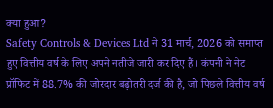क्या हुआ?
Safety Controls & Devices Ltd ने 31 मार्च, 2026 को समाप्त हुए वित्तीय वर्ष के लिए अपने नतीजे जारी कर दिए हैं। कंपनी ने नेट प्रॉफिट में 88.7% की जोरदार बढ़ोतरी दर्ज की है, जो पिछले वित्तीय वर्ष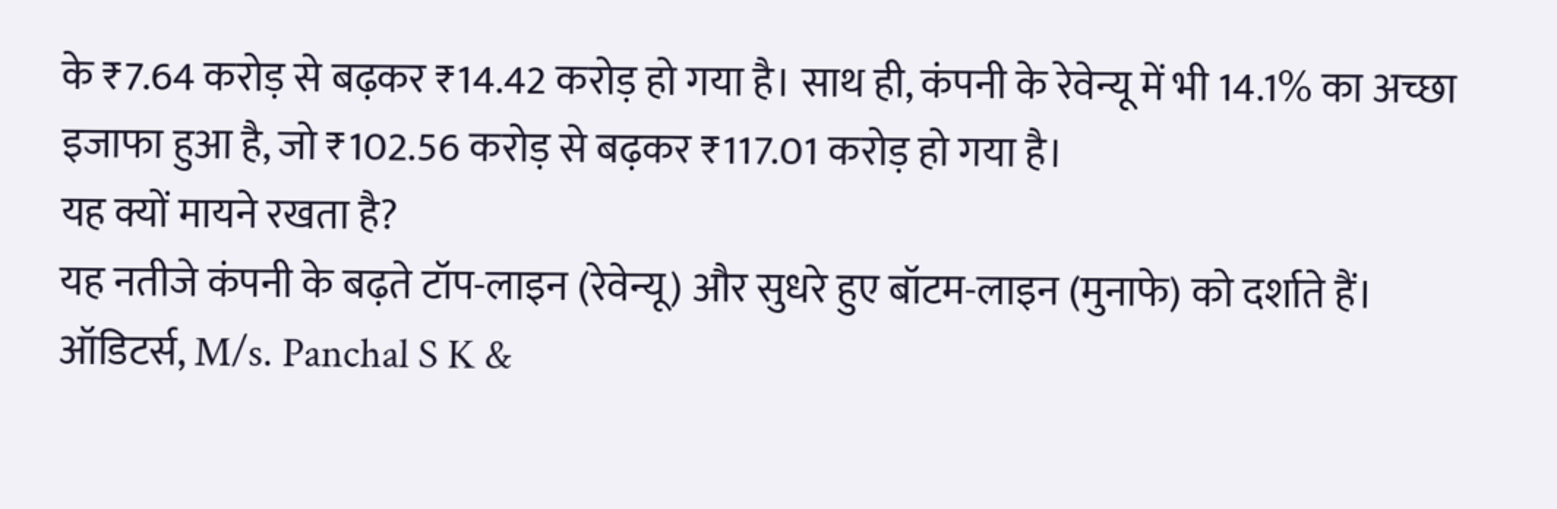के ₹7.64 करोड़ से बढ़कर ₹14.42 करोड़ हो गया है। साथ ही, कंपनी के रेवेन्यू में भी 14.1% का अच्छा इजाफा हुआ है, जो ₹102.56 करोड़ से बढ़कर ₹117.01 करोड़ हो गया है।
यह क्यों मायने रखता है?
यह नतीजे कंपनी के बढ़ते टॉप-लाइन (रेवेन्यू) और सुधरे हुए बॉटम-लाइन (मुनाफे) को दर्शाते हैं। ऑडिटर्स, M/s. Panchal S K &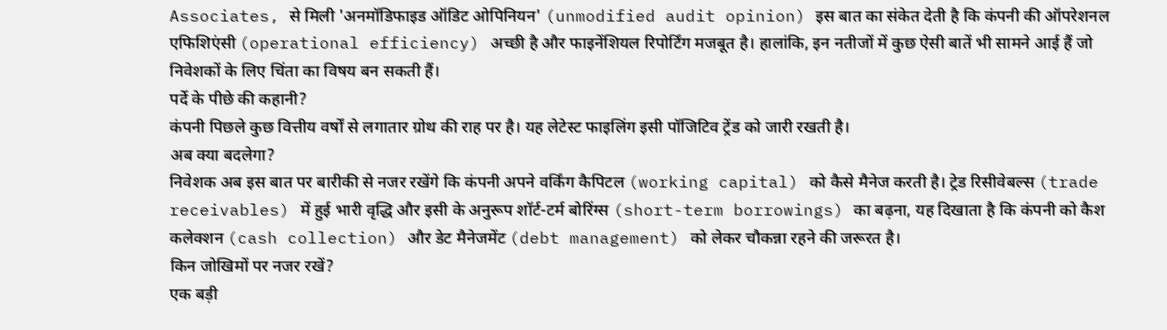Associates, से मिली 'अनमॉडिफाइड ऑडिट ओपिनियन' (unmodified audit opinion) इस बात का संकेत देती है कि कंपनी की ऑपरेशनल एफिशिएंसी (operational efficiency) अच्छी है और फाइनेंशियल रिपोर्टिंग मजबूत है। हालांकि, इन नतीजों में कुछ ऐसी बातें भी सामने आई हैं जो निवेशकों के लिए चिंता का विषय बन सकती हैं।
पर्दे के पीछे की कहानी?
कंपनी पिछले कुछ वित्तीय वर्षों से लगातार ग्रोथ की राह पर है। यह लेटेस्ट फाइलिंग इसी पॉजिटिव ट्रेंड को जारी रखती है।
अब क्या बदलेगा?
निवेशक अब इस बात पर बारीकी से नजर रखेंगे कि कंपनी अपने वर्किंग कैपिटल (working capital) को कैसे मैनेज करती है। ट्रेड रिसीवेबल्स (trade receivables) में हुई भारी वृद्धि और इसी के अनुरूप शॉर्ट-टर्म बोरिंग्स (short-term borrowings) का बढ़ना, यह दिखाता है कि कंपनी को कैश कलेक्शन (cash collection) और डेट मैनेजमेंट (debt management) को लेकर चौकन्ना रहने की जरूरत है।
किन जोखिमों पर नजर रखें?
एक बड़ी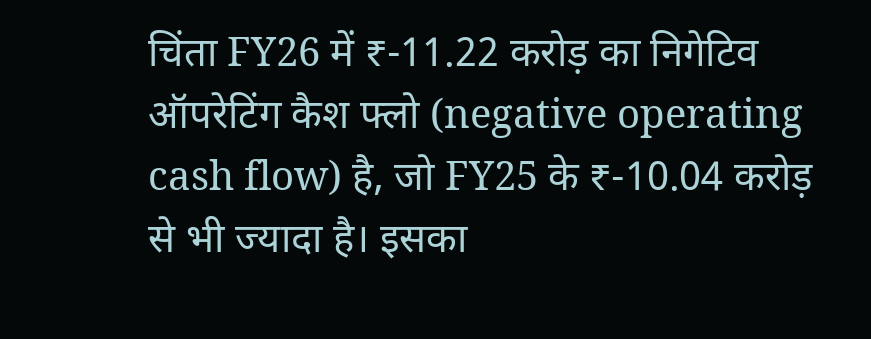चिंता FY26 में ₹-11.22 करोड़ का निगेटिव ऑपरेटिंग कैश फ्लो (negative operating cash flow) है, जो FY25 के ₹-10.04 करोड़ से भी ज्यादा है। इसका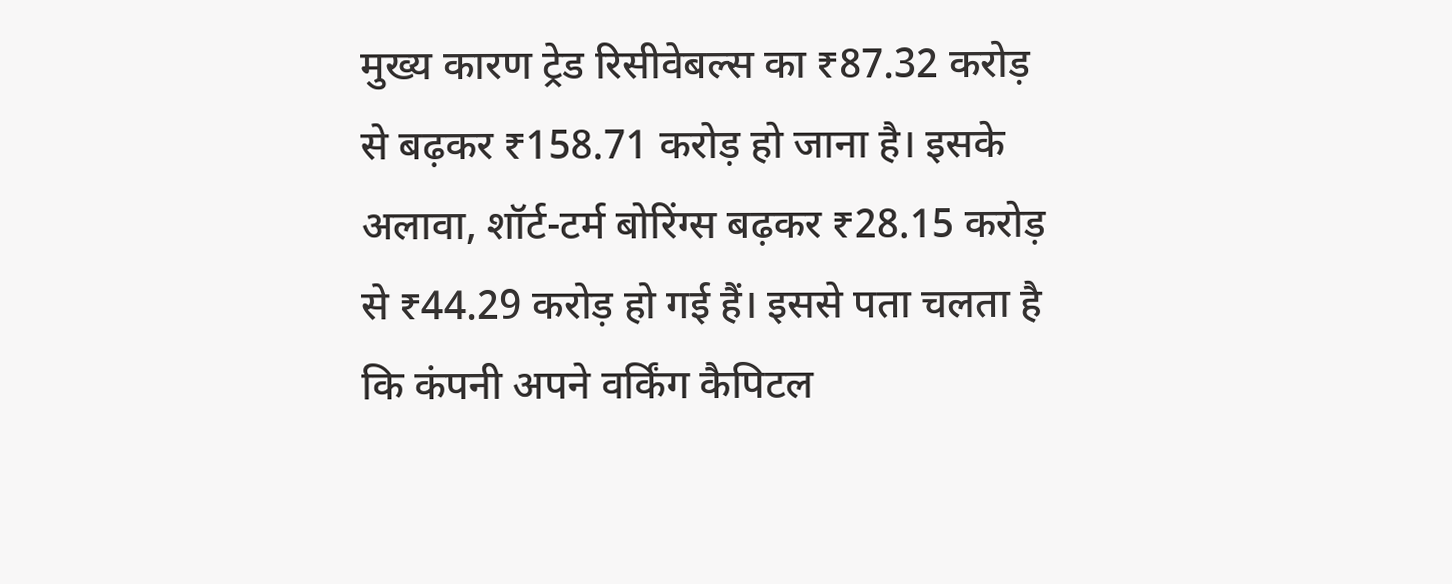मुख्य कारण ट्रेड रिसीवेबल्स का ₹87.32 करोड़ से बढ़कर ₹158.71 करोड़ हो जाना है। इसके अलावा, शॉर्ट-टर्म बोरिंग्स बढ़कर ₹28.15 करोड़ से ₹44.29 करोड़ हो गई हैं। इससे पता चलता है कि कंपनी अपने वर्किंग कैपिटल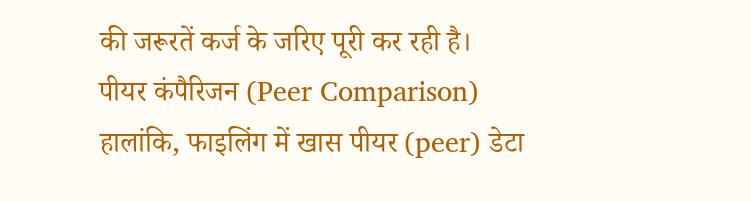की जरूरतें कर्ज के जरिए पूरी कर रही है।
पीयर कंपैरिजन (Peer Comparison)
हालांकि, फाइलिंग में खास पीयर (peer) डेटा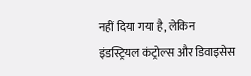नहीं दिया गया है, लेकिन इंडस्ट्रियल कंट्रोल्स और डिवाइसेस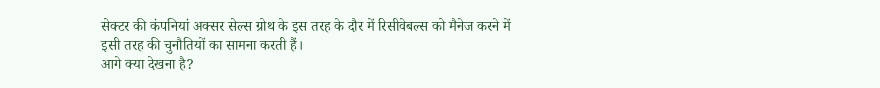सेक्टर की कंपनियां अक्सर सेल्स ग्रोथ के इस तरह के दौर में रिसीवेबल्स को मैनेज करने में इसी तरह की चुनौतियों का सामना करती हैं।
आगे क्या देखना है?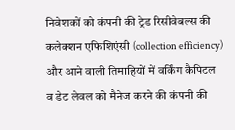निवेशकों को कंपनी की ट्रेड रिसीवेबल्स की कलेक्शन एफिशिएंसी (collection efficiency) और आने वाली तिमाहियों में वर्किंग कैपिटल व डेट लेवल को मैनेज करने की कंपनी की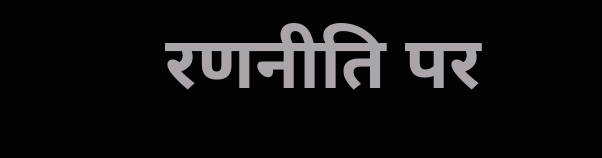रणनीति पर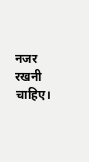नजर रखनी चाहिए।